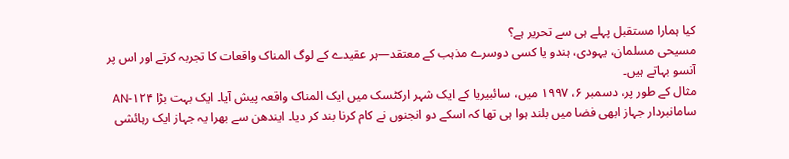کیا ہمارا مستقبل پہلے ہی سے تحریر ہے؟
مسیحی مسلمان، یہودی، ہندو یا کسی دوسرے مذہب کے معتقد—ہر عقیدے کے لوگ المناک واقعات کا تجربہ کرتے اور اس پر آنسو بہاتے ہیں۔
مثال کے طور پر، دسمبر ۶، ۱۹۹۷ میں، سائبیریا کے ایک شہر ارکٹسک میں ایک المناک واقعہ پیش آیا۔ ایک بہت بڑا ۱۲۴-AN سامانبردار جہاز ابھی فضا میں بلند ہوا ہی تھا کہ اسکے دو انجنوں نے کام کرنا بند کر دیا۔ ایندھن سے بھرا یہ جہاز ایک رہائشی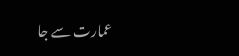عمارت سے جا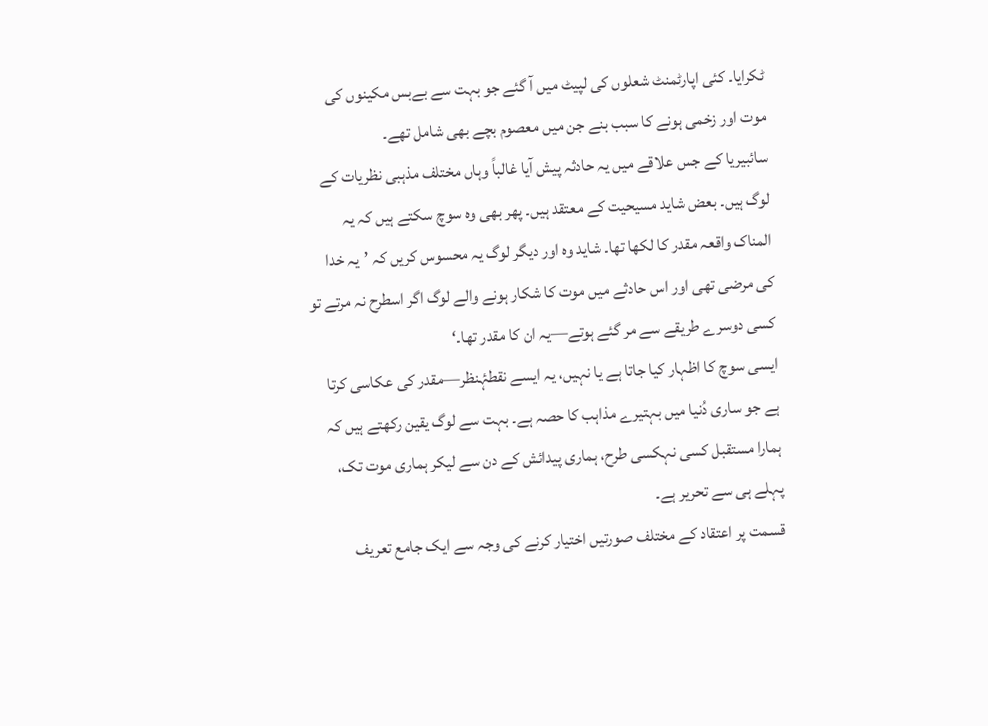ٹکرایا۔ کئی اپارٹمنٹ شعلوں کی لپیٹ میں آ گئے جو بہت سے بےبس مکینوں کی موت اور زخمی ہونے کا سبب بنے جن میں معصوم بچے بھی شامل تھے۔
سائبیریا کے جس علاقے میں یہ حادثہ پیش آیا غالباً وہاں مختلف مذہبی نظریات کے لوگ ہیں۔ بعض شاید مسیحیت کے معتقد ہیں۔ پھر بھی وہ سوچ سکتے ہیں کہ یہ المناک واقعہ مقدر کا لکھا تھا۔ شاید وہ اور دیگر لوگ یہ محسوس کریں کہ ’یہ خدا کی مرضی تھی اور اس حادثے میں موت کا شکار ہونے والے لوگ اگر اسطرح نہ مرتے تو کسی دوسرے طریقے سے مر گئے ہوتے—یہ ان کا مقدر تھا۔‘
ایسی سوچ کا اظہار کیا جاتا ہے یا نہیں، یہ ایسے نقطۂنظر—مقدر کی عکاسی کرتا ہے جو ساری دُنیا میں بہتیرے مذاہب کا حصہ ہے۔ بہت سے لوگ یقین رکھتے ہیں کہ ہمارا مستقبل کسی نہکسی طرح، ہماری پیدائش کے دن سے لیکر ہماری موت تک، پہلے ہی سے تحریر ہے۔
قسمت پر اعتقاد کے مختلف صورتیں اختیار کرنے کی وجہ سے ایک جامع تعریف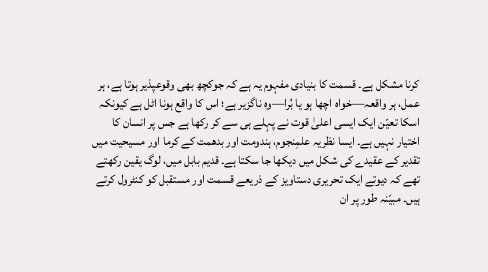کرنا مشکل ہے۔ قسمت کا بنیادی مفہوم یہ ہے کہ جوکچھ بھی وقوعپذیر ہوتا ہے، ہر عمل، ہر واقعہ—خواہ اچھا ہو یا بُرا—وہ ناگزیر ہے؛ اس کا واقع ہونا اٹل ہے کیونکہ اسکا تعیّن ایک ایسی اعلیٰ قوت نے پہلے ہی سے کر رکھا ہے جس پر انسان کا اختیار نہیں ہے۔ ایسا نظریہ علمِنجوم، ہندومت اور بدھمت کے کرما اور مسیحیت میں تقدیر کے عقیدے کی شکل میں دیکھا جا سکتا ہے۔ قدیم بابل میں، لوگ یقین رکھتے تھے کہ دیوتے ایک تحریری دستاویز کے ذریعے قسمت اور مستقبل کو کنٹرول کرتے ہیں۔ مبیّنہ طور پر ان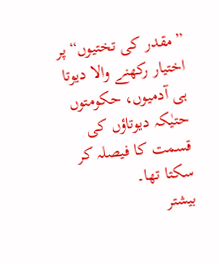”مقدر کی تختیوں“ پر اختیار رکھنے والا دیوتا ہی آدمیوں، حکومتوں حتیٰکہ دیوتاؤں کی قسمت کا فیصلہ کر سکتا تھا۔
بیشتر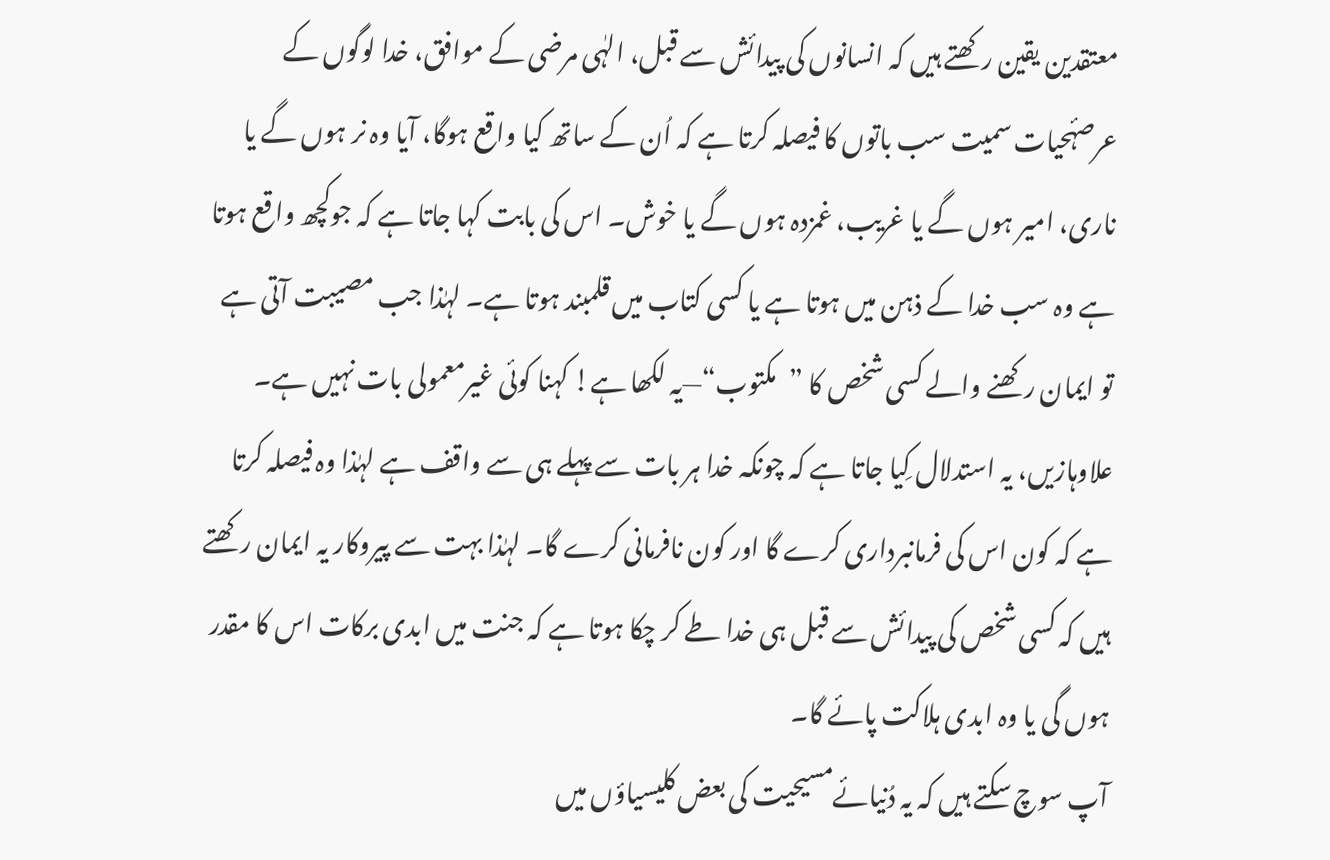معتقدین یقین رکھتے ہیں کہ انسانوں کی پیدائش سے قبل، الہٰی مرضی کے موافق، خدا لوگوں کے عرصۂحیات سمیت سب باتوں کا فیصلہ کرتا ہے کہ اُن کے ساتھ کیا واقع ہوگا، آیا وہ نر ہوں گے یا ناری، امیر ہوں گے یا غریب، غمزدہ ہوں گے یا خوش۔ اس کی بابت کہا جاتا ہے کہ جوکچھ واقع ہوتا ہے وہ سب خدا کے ذہن میں ہوتا ہے یا کسی کتاب میں قلمبند ہوتا ہے۔ لہٰذا جب مصیبت آتی ہے تو ایمان رکھنے والے کسی شخص کا ”مکتوب“—یہ لکھا ہے! کہنا کوئی غیرمعمولی بات نہیں ہے۔ علاوہازیں، یہ استدلال کِیا جاتا ہے کہ چونکہ خدا ہر بات سے پہلے ہی سے واقف ہے لہٰذا وہ فیصلہ کرتا ہے کہ کون اس کی فرمانبرداری کرے گا اور کون نافرمانی کرے گا۔ لہٰذا بہت سے پیروکار یہ ایمان رکھتے ہیں کہ کسی شخص کی پیدائش سے قبل ہی خدا طے کر چکا ہوتا ہے کہ جنت میں ابدی برکات اس کا مقدر ہوں گی یا وہ ابدی ہلاکت پائے گا۔
آپ سوچ سکتے ہیں کہ یہ دُنیائےمسیحیت کی بعض کلیسیاؤں میں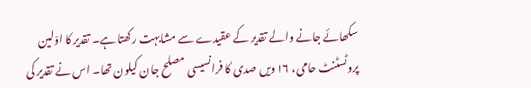سکھائے جانے والے تقدیر کے عقیدے سے مشابہت رکھتا ہے۔ تقدیر کا اوّلین پروٹسٹنٹ حامی، ۱۶ویں صدی کا فرانسیسی مصلح جان کیلون تھا۔ اس نے تقدیر کی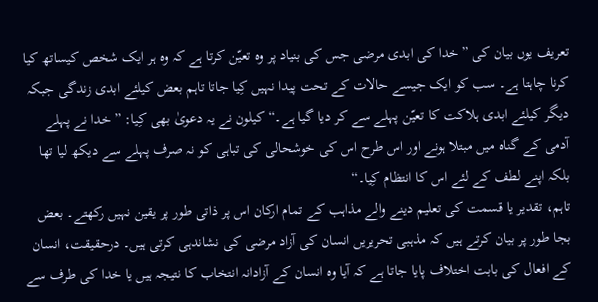تعریف یوں بیان کی ”خدا کی ابدی مرضی جس کی بنیاد پر وہ تعیّن کرتا ہے کہ وہ ہر ایک شخص کیساتھ کیا کرنا چاہتا ہے۔ سب کو ایک جیسے حالات کے تحت پیدا نہیں کِیا جاتا تاہم بعض کیلئے ابدی زندگی جبکہ دیگر کیلئے ابدی ہلاکت کا تعیّن پہلے سے کر دیا گیا ہے۔“ کیلون نے یہ دعویٰ بھی کِیا: ”خدا نے پہلے آدمی کے گناہ میں مبتلا ہونے اور اس طرح اس کی خوشحالی کی تباہی کو نہ صرف پہلے سے دیکھ لیا تھا بلکہ اپنے لطف کے لئے اس کا انتظام کِیا۔“
تاہم، تقدیر یا قسمت کی تعلیم دینے والے مذاہب کے تمام ارکان اس پر ذاتی طور پر یقین نہیں رکھتے۔ بعض بجا طور پر بیان کرتے ہیں کہ مذہبی تحریریں انسان کی آزاد مرضی کی نشاندہی کرتی ہیں۔ درحقیقت، انسان کے افعال کی بابت اختلاف پایا جاتا ہے کہ آیا وہ انسان کے آزادانہ انتخاب کا نتیجہ ہیں یا خدا کی طرف سے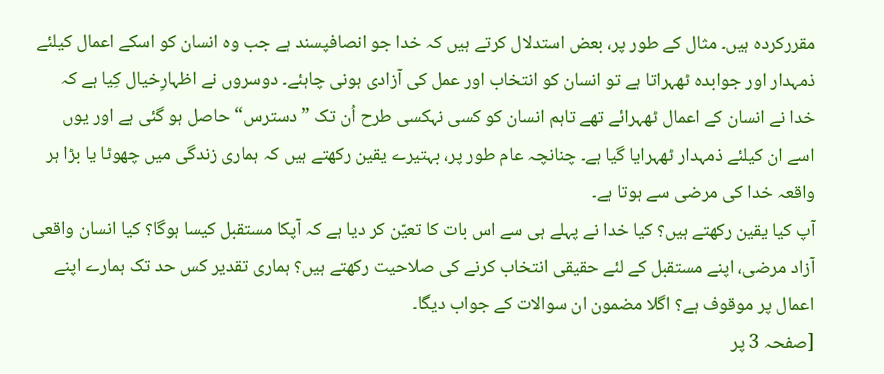مقررکردہ ہیں۔ مثال کے طور پر، بعض استدلال کرتے ہیں کہ خدا جو انصافپسند ہے جب وہ انسان کو اسکے اعمال کیلئے ذمہدار اور جوابدہ ٹھہراتا ہے تو انسان کو انتخاب اور عمل کی آزادی ہونی چاہئے۔ دوسروں نے اظہارِخیال کِیا ہے کہ خدا نے انسان کے اعمال ٹھہرائے تھے تاہم انسان کو کسی نہکسی طرح اُن تک ”دسترس“ حاصل ہو گئی ہے اور یوں اسے ان کیلئے ذمہدار ٹھہرایا گیا ہے۔ چنانچہ عام طور پر، بہتیرے یقین رکھتے ہیں کہ ہماری زندگی میں چھوٹا یا بڑا ہر واقعہ خدا کی مرضی سے ہوتا ہے۔
آپ کیا یقین رکھتے ہیں؟ کیا خدا نے پہلے ہی سے اس بات کا تعیّن کر دیا ہے کہ آپکا مستقبل کیسا ہوگا؟ کیا انسان واقعی آزاد مرضی، اپنے مستقبل کے لئے حقیقی انتخاب کرنے کی صلاحیت رکھتے ہیں؟ ہماری تقدیر کس حد تک ہمارے اپنے اعمال پر موقوف ہے؟ اگلا مضمون ان سوالات کے جواب دیگا۔
[صفحہ 3 پر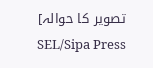تصویر کا حوالہ]
SEL/Sipa Press